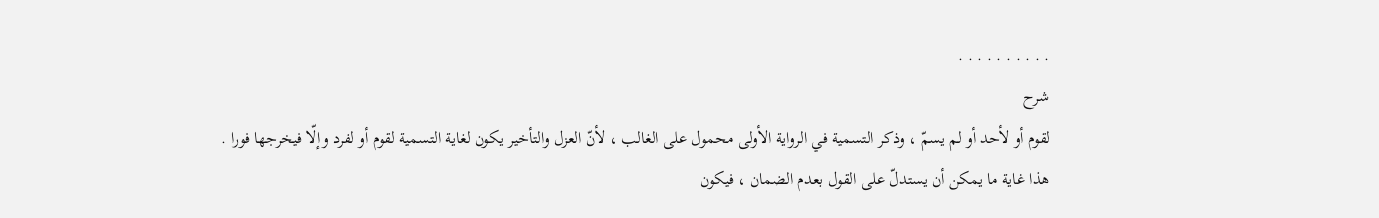. . . . . . . . . .
شرح
لقوم أو لأحد أو لم يسمّ ، وذكر التسمية في الرواية الأولى محمول على الغالب ، لأنّ العزل والتأخير يكون لغاية التسمية لقوم أو لفرد وإلّا فيخرجها فورا .
هذا غاية ما يمكن أن يستدلّ على القول بعدم الضمان ، فيكون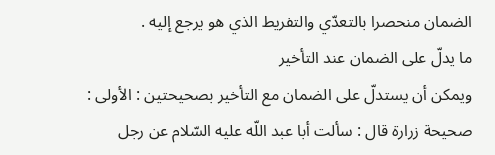الضمان منحصرا بالتعدّي والتفريط الذي هو يرجع إليه .
ما يدلّ على الضمان عند التأخير
ويمكن أن يستدلّ على الضمان مع التأخير بصحيحتين : الأولى : صحيحة زرارة قال : سألت أبا عبد اللّه عليه السّلام عن رجل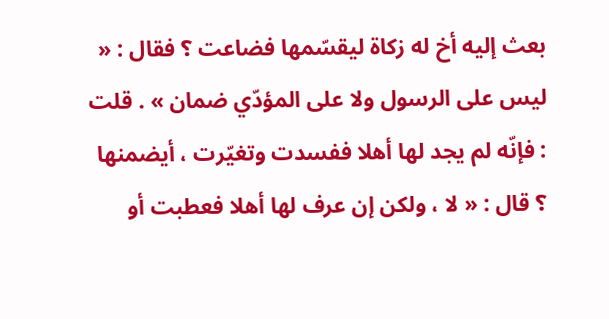بعث إليه أخ له زكاة ليقسّمها فضاعت ؟ فقال : « ليس على الرسول ولا على المؤدّي ضمان » . قلت : فإنّه لم يجد لها أهلا ففسدت وتغيّرت ، أيضمنها ؟ قال : « لا ، ولكن إن عرف لها أهلا فعطبت أو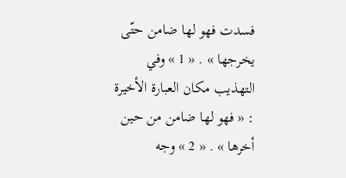فسدت فهو لها ضامن حتّى يخرجها » . « 1 » وفي التهذيب مكان العبارة الأخيرة : « فهو لها ضامن من حين أخرها » . « 2 » وجه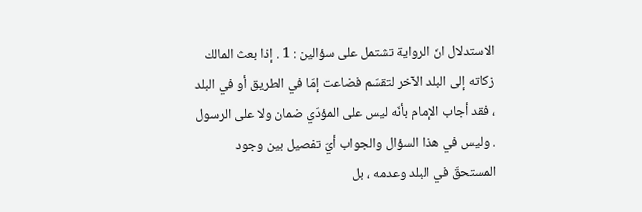الاستدلال انّ الرواية تشتمل على سؤالين : 1 . إذا بعث المالك زكاته إلى البلد الآخر لتقسّم فضاعت إمّا في الطريق أو في البلد ، فقد أجاب الإمام بأنّه ليس على المؤدّي ضمان ولا على الرسول . وليس في هذا السؤال والجواب أيّ تفصيل بين وجود المستحقّ في البلد وعدمه ، بل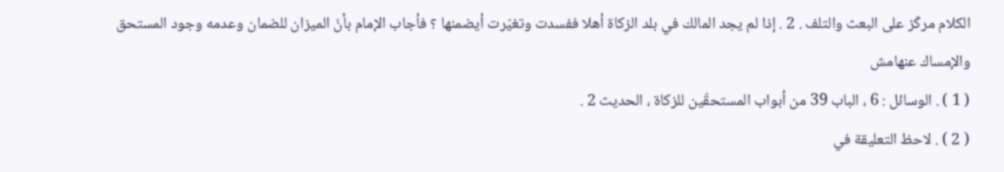الكلام مركّز على البعث والتلف . 2 . إذا لم يجد المالك في بلد الزكاة أهلا ففسدت وتغيّرت أيضمنها ؟ فأجاب الإمام بأنّ الميزان للضمان وعدمه وجود المستحق والإمساك عنهامش
( 1 ) . الوسائل : 6 ، الباب 39 من أبواب المستحقّين للزكاة ، الحديث 2 .
( 2 ) . لاحظ التعليقة في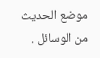موضع الحديث من الوسائل .